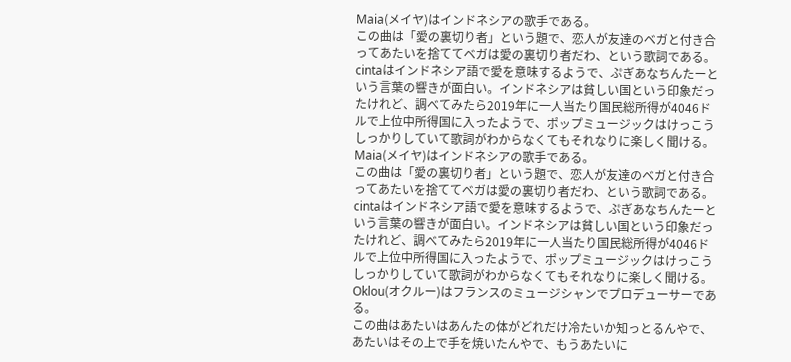Maia(メイヤ)はインドネシアの歌手である。
この曲は「愛の裏切り者」という題で、恋人が友達のベガと付き合ってあたいを捨ててベガは愛の裏切り者だわ、という歌詞である。cintaはインドネシア語で愛を意味するようで、ぷぎあなちんたーという言葉の響きが面白い。インドネシアは貧しい国という印象だったけれど、調べてみたら2019年に一人当たり国民総所得が4046ドルで上位中所得国に入ったようで、ポップミュージックはけっこうしっかりしていて歌詞がわからなくてもそれなりに楽しく聞ける。
Maia(メイヤ)はインドネシアの歌手である。
この曲は「愛の裏切り者」という題で、恋人が友達のベガと付き合ってあたいを捨ててベガは愛の裏切り者だわ、という歌詞である。cintaはインドネシア語で愛を意味するようで、ぷぎあなちんたーという言葉の響きが面白い。インドネシアは貧しい国という印象だったけれど、調べてみたら2019年に一人当たり国民総所得が4046ドルで上位中所得国に入ったようで、ポップミュージックはけっこうしっかりしていて歌詞がわからなくてもそれなりに楽しく聞ける。
Oklou(オクルー)はフランスのミュージシャンでプロデューサーである。
この曲はあたいはあんたの体がどれだけ冷たいか知っとるんやで、あたいはその上で手を焼いたんやで、もうあたいに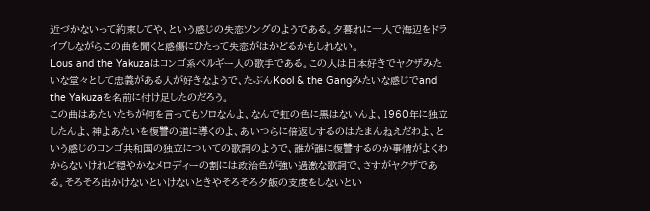近づかないって約束してや、という感じの失恋ソングのようである。夕暮れに一人で海辺をドライブしながらこの曲を聞くと感傷にひたって失恋がはかどるかもしれない。
Lous and the Yakuzaはコンゴ系ベルギー人の歌手である。この人は日本好きでヤクザみたいな堂々として忠義がある人が好きなようで、たぶんKool & the Gangみたいな感じでand the Yakuzaを名前に付け足したのだろう。
この曲はあたいたちが何を言ってもソロなんよ、なんで虹の色に黒はないんよ、1960年に独立したんよ、神よあたいを復讐の道に導くのよ、あいつらに倍返しするのはたまんねえだわよ、という感じのコンゴ共和国の独立についての歌詞のようで、誰が誰に復讐するのか事情がよくわからないけれど穏やかなメロディーの割には政治色が強い過激な歌詞で、さすがヤクザである。そろそろ出かけないといけないときやそろそろ夕飯の支度をしないとい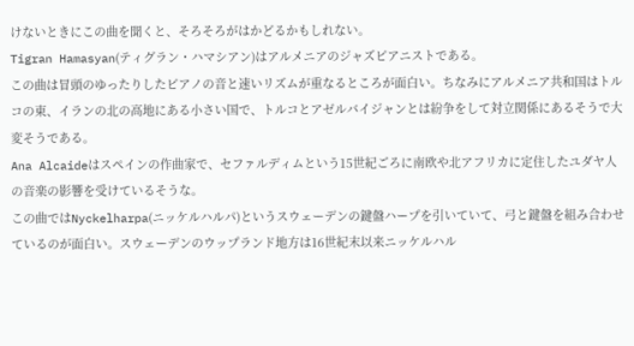けないときにこの曲を聞くと、そろそろがはかどるかもしれない。
Tigran Hamasyan(ティグラン・ハマシアン)はアルメニアのジャズピアニストである。
この曲は冒頭のゆったりしたピアノの音と速いリズムが重なるところが面白い。ちなみにアルメニア共和国はトルコの東、イランの北の高地にある小さい国で、トルコとアゼルバイジャンとは紛争をして対立関係にあるそうで大変そうである。
Ana Alcaideはスペインの作曲家で、セファルディムという15世紀ごろに南欧や北アフリカに定住したユダヤ人の音楽の影響を受けているそうな。
この曲ではNyckelharpa(ニッケルハルパ)というスウェーデンの鍵盤ハープを引いていて、弓と鍵盤を組み合わせているのが面白い。スウェーデンのウップランド地方は16世紀末以来ニッケルハル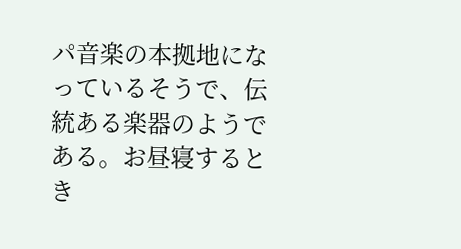パ音楽の本拠地になっているそうで、伝統ある楽器のようである。お昼寝するとき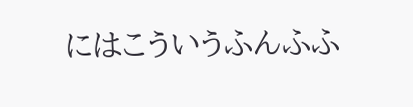にはこういうふんふふ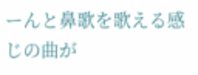ーんと鼻歌を歌える感じの曲が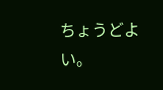ちょうどよい。